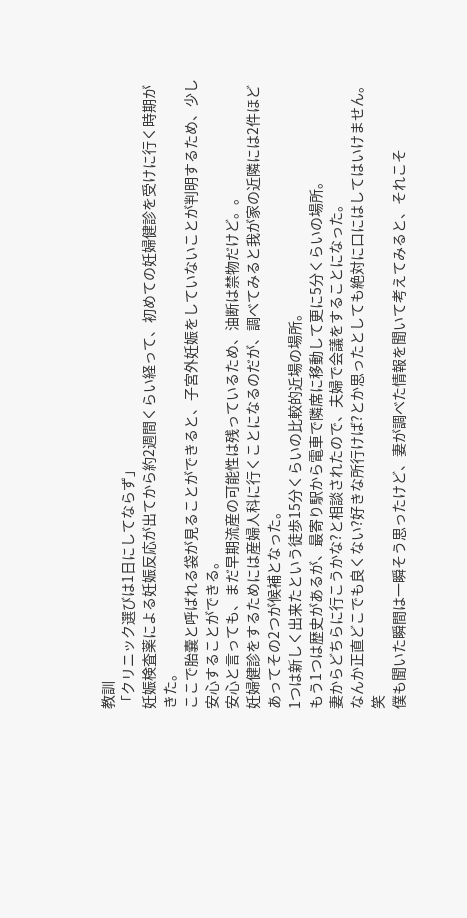教訓
「クリニック選びは1日にしてならず」
妊娠検査薬による妊娠反応が出てから約2週間くらい経って、初めての妊婦健診を受けに行く時期がきた。
ここで胎嚢と呼ばれる袋が見ることができると、子宮外妊娠をしていないことが判明するため、少し安心することができる。
安心と言っても、まだ早期流産の可能性は残っているため、油断は禁物だけど。。
妊婦健診をするためには産婦人科に行くことになるのだが、調べてみると我が家の近隣には2件ほどあってその2つが候補となった。
1つは新しく出来たという徒歩15分くらいの比較的近場の場所。
もう1つは歴史があるが、最寄り駅から電車で隣席に移動して更に5分くらいの場所。
妻からどちらに行こうかな?と相談されたので、夫婦で会議をすることになった。
なんか正直どこでも良くない?好きな所行けば?とか思ったとしても絶対に口にはしてはいけません。笑
僕も聞いた瞬間は一瞬そう思ったけど、妻が調べた情報を聞いて考えてみると、それこそ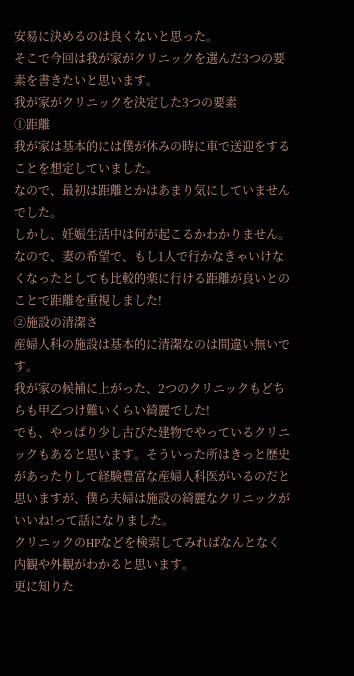安易に決めるのは良くないと思った。
そこで今回は我が家がクリニックを選んだ3つの要素を書きたいと思います。
我が家がクリニックを決定した3つの要素
①距離
我が家は基本的には僕が休みの時に車で送迎をすることを想定していました。
なので、最初は距離とかはあまり気にしていませんでした。
しかし、妊娠生活中は何が起こるかわかりません。なので、妻の希望で、もし1人で行かなきゃいけなくなったとしても比較的楽に行ける距離が良いとのことで距離を重視しました!
②施設の清潔さ
産婦人科の施設は基本的に清潔なのは間違い無いです。
我が家の候補に上がった、2つのクリニックもどちらも甲乙つけ難いくらい綺麗でした!
でも、やっぱり少し古びた建物でやっているクリニックもあると思います。そういった所はきっと歴史があったりして経験豊富な産婦人科医がいるのだと思いますが、僕ら夫婦は施設の綺麗なクリニックがいいね!って話になりました。
クリニックのHPなどを検索してみればなんとなく内観や外観がわかると思います。
更に知りた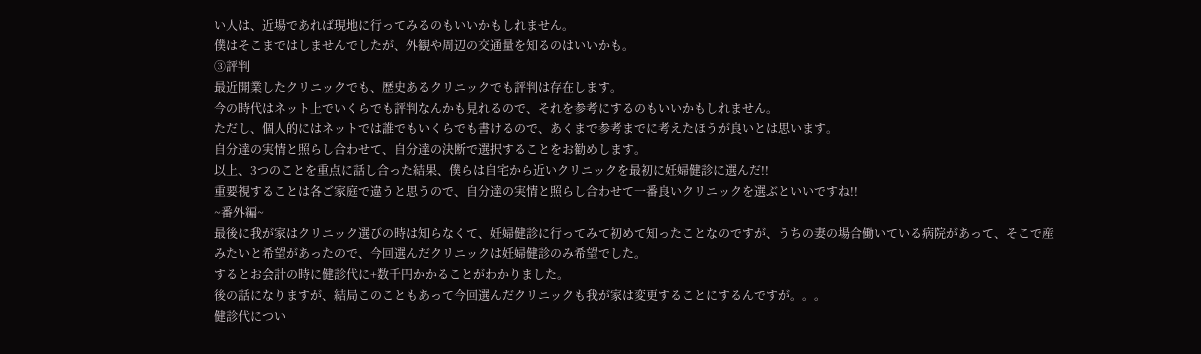い人は、近場であれば現地に行ってみるのもいいかもしれません。
僕はそこまではしませんでしたが、外観や周辺の交通量を知るのはいいかも。
③評判
最近開業したクリニックでも、歴史あるクリニックでも評判は存在します。
今の時代はネット上でいくらでも評判なんかも見れるので、それを参考にするのもいいかもしれません。
ただし、個人的にはネットでは誰でもいくらでも書けるので、あくまで参考までに考えたほうが良いとは思います。
自分達の実情と照らし合わせて、自分達の決断で選択することをお勧めします。
以上、3つのことを重点に話し合った結果、僕らは自宅から近いクリニックを最初に妊婦健診に選んだ!!
重要視することは各ご家庭で違うと思うので、自分達の実情と照らし合わせて一番良いクリニックを選ぶといいですね!!
~番外編~
最後に我が家はクリニック選びの時は知らなくて、妊婦健診に行ってみて初めて知ったことなのですが、うちの妻の場合働いている病院があって、そこで産みたいと希望があったので、今回選んだクリニックは妊婦健診のみ希望でした。
するとお会計の時に健診代に+数千円かかることがわかりました。
後の話になりますが、結局このこともあって今回選んだクリニックも我が家は変更することにするんですが。。。
健診代につい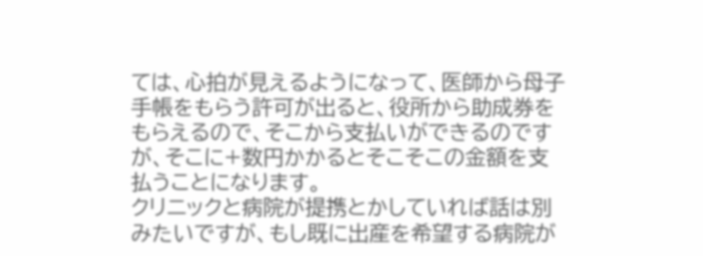ては、心拍が見えるようになって、医師から母子手帳をもらう許可が出ると、役所から助成券をもらえるので、そこから支払いができるのですが、そこに+数円かかるとそこそこの金額を支払うことになります。
クリニックと病院が提携とかしていれば話は別みたいですが、もし既に出産を希望する病院が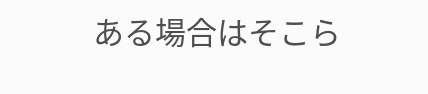ある場合はそこら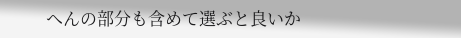へんの部分も含めて選ぶと良いか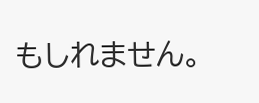もしれません。